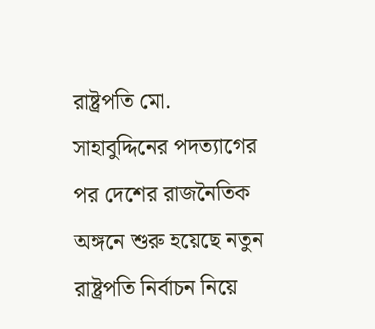রাষ্ট্রপতি মো. সাহাবুদ্দিনের পদত্যাগের পর দেশের রাজনৈতিক অঙ্গনে শুরু হয়েছে নতুন রাষ্ট্রপতি নির্বাচন নিয়ে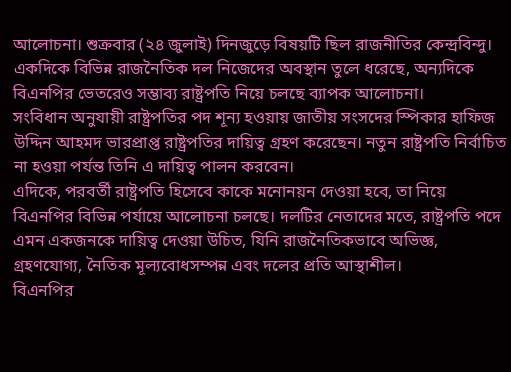আলোচনা। শুক্রবার (২৪ জুলাই) দিনজুড়ে বিষয়টি ছিল রাজনীতির কেন্দ্রবিন্দু।
একদিকে বিভিন্ন রাজনৈতিক দল নিজেদের অবস্থান তুলে ধরেছে, অন্যদিকে বিএনপির ভেতরেও সম্ভাব্য রাষ্ট্রপতি নিয়ে চলছে ব্যাপক আলোচনা।
সংবিধান অনুযায়ী রাষ্ট্রপতির পদ শূন্য হওয়ায় জাতীয় সংসদের স্পিকার হাফিজ উদ্দিন আহমদ ভারপ্রাপ্ত রাষ্ট্রপতির দায়িত্ব গ্রহণ করেছেন। নতুন রাষ্ট্রপতি নির্বাচিত না হওয়া পর্যন্ত তিনি এ দায়িত্ব পালন করবেন।
এদিকে, পরবর্তী রাষ্ট্রপতি হিসেবে কাকে মনোনয়ন দেওয়া হবে, তা নিয়ে বিএনপির বিভিন্ন পর্যায়ে আলোচনা চলছে। দলটির নেতাদের মতে, রাষ্ট্রপতি পদে এমন একজনকে দায়িত্ব দেওয়া উচিত, যিনি রাজনৈতিকভাবে অভিজ্ঞ, গ্রহণযোগ্য, নৈতিক মূল্যবোধসম্পন্ন এবং দলের প্রতি আস্থাশীল।
বিএনপির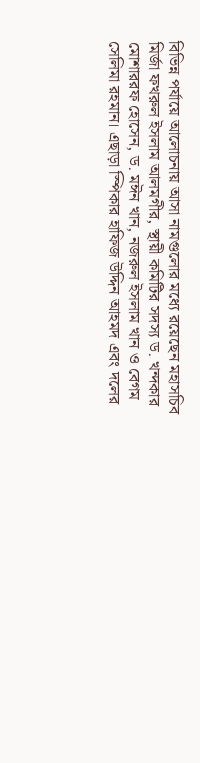বিভিন্ন পর্যায়ে আলোচনায় আসা নামগুলোর মধ্যে রয়েছেন মহাসচিব মির্জা ফখরুল ইসলাম আলমগীর, স্থায়ী কমিটির সদস্য ড. খন্দকার মোশাররফ হোসেন, ড. মঈন খান, নজরুল ইসলাম খান ও বেগম সেলিমা রহমান। এছাড়া স্পিকার হাফিজ উদ্দিন আহমদ এবং দলের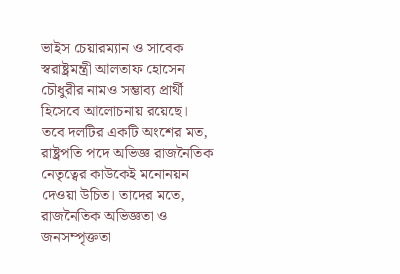ভাইস চেয়ারম্যান ও সাবেক স্বরাষ্ট্রমন্ত্রী আলতাফ হোসেন চৌধুরীর নামও সম্ভাব্য প্রার্থী হিসেবে আলোচনায় রয়েছে।
তবে দলটির একটি অংশের মত, রাষ্ট্রপতি পদে অভিজ্ঞ রাজনৈতিক নেতৃত্বের কাউকেই মনোনয়ন দেওয়া উচিত। তাদের মতে, রাজনৈতিক অভিজ্ঞতা ও জনসম্পৃক্ততা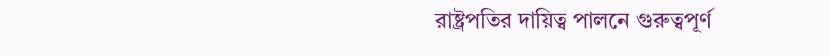রাষ্ট্রপতির দায়িত্ব পালনে গুরুত্বপূর্ণ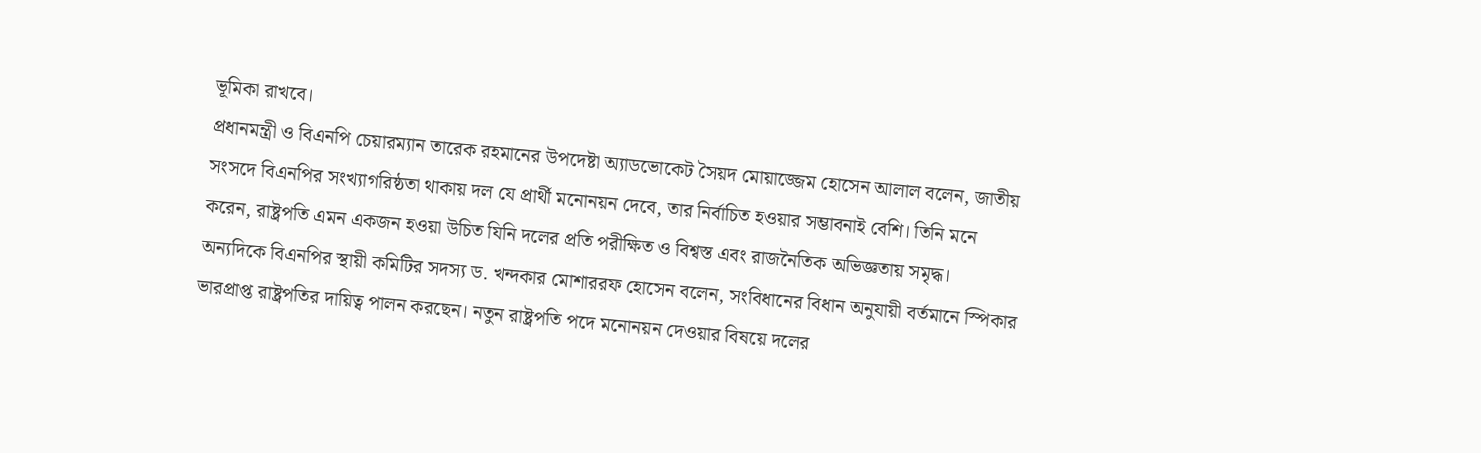ভূমিকা রাখবে।
প্রধানমন্ত্রী ও বিএনপি চেয়ারম্যান তারেক রহমানের উপদেষ্টা অ্যাডভোকেট সৈয়দ মোয়াজ্জেম হোসেন আলাল বলেন, জাতীয় সংসদে বিএনপির সংখ্যাগরিষ্ঠতা থাকায় দল যে প্রার্থী মনোনয়ন দেবে, তার নির্বাচিত হওয়ার সম্ভাবনাই বেশি। তিনি মনে করেন, রাষ্ট্রপতি এমন একজন হওয়া উচিত যিনি দলের প্রতি পরীক্ষিত ও বিশ্বস্ত এবং রাজনৈতিক অভিজ্ঞতায় সমৃদ্ধ।
অন্যদিকে বিএনপির স্থায়ী কমিটির সদস্য ড. খন্দকার মোশাররফ হোসেন বলেন, সংবিধানের বিধান অনুযায়ী বর্তমানে স্পিকার ভারপ্রাপ্ত রাষ্ট্রপতির দায়িত্ব পালন করছেন। নতুন রাষ্ট্রপতি পদে মনোনয়ন দেওয়ার বিষয়ে দলের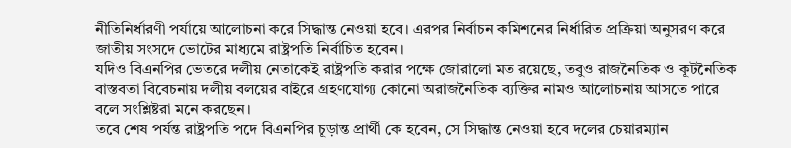নীতিনির্ধারণী পর্যায়ে আলোচনা করে সিদ্ধান্ত নেওয়া হবে। এরপর নির্বাচন কমিশনের নির্ধারিত প্রক্রিয়া অনুসরণ করে জাতীয় সংসদে ভোটের মাধ্যমে রাষ্ট্রপতি নির্বাচিত হবেন।
যদিও বিএনপির ভেতরে দলীয় নেতাকেই রাষ্ট্রপতি করার পক্ষে জোরালো মত রয়েছে, তবুও রাজনৈতিক ও কূটনৈতিক বাস্তবতা বিবেচনায় দলীয় বলয়ের বাইরে গ্রহণযোগ্য কোনো অরাজনৈতিক ব্যক্তির নামও আলোচনায় আসতে পারে বলে সংশ্লিষ্টরা মনে করছেন।
তবে শেষ পর্যন্ত রাষ্ট্রপতি পদে বিএনপির চূড়ান্ত প্রার্থী কে হবেন, সে সিদ্ধান্ত নেওয়া হবে দলের চেয়ারম্যান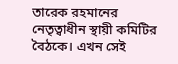তারেক রহমানের নেতৃত্বাধীন স্থায়ী কমিটির বৈঠকে। এখন সেই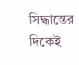সিদ্ধান্তের দিকেই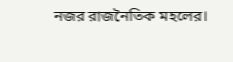নজর রাজনৈতিক মহলের।